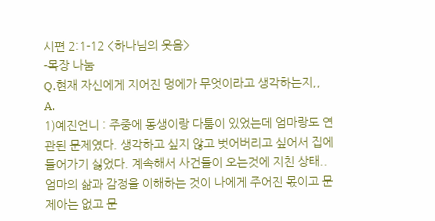시편 2:1-12 <하나님의 웃음>
-목장 나눔
Q.현재 자신에게 지어진 멍에가 무엇이라고 생각하는지,,
A.
1)예진언니 : 주중에 동생이랑 다툼이 있었는데 엄마랑도 연관된 문제였다. 생각하고 싶지 않고 벗어버리고 싶어서 집에 들어가기 싫었다. 계속해서 사건들이 오는것에 지친 상태..
엄마의 삶과 감정을 이해하는 것이 나에게 주어진 몫이고 문제아는 없고 문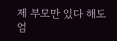제 부모만 있다 해도 엄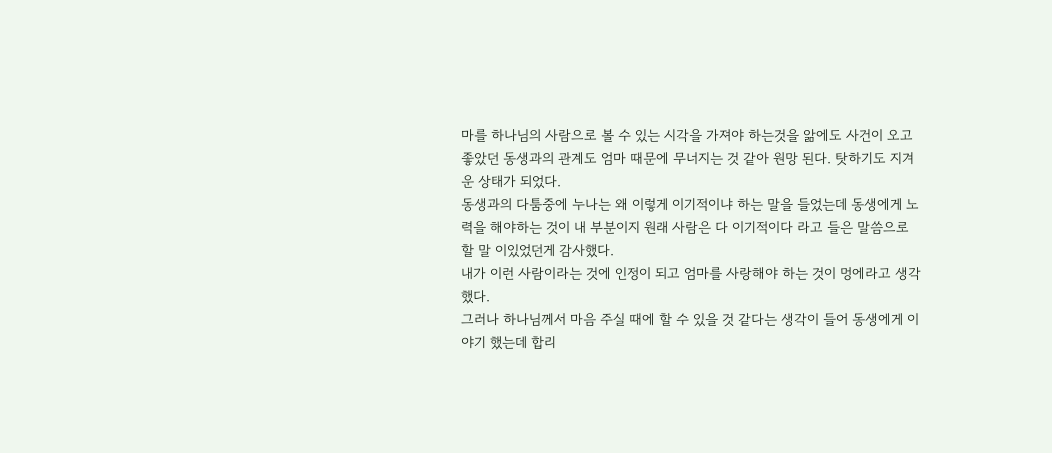마를 하나님의 사람으로 볼 수 있는 시각을 가져야 하는것을 앎에도 사건이 오고 좋았던 동생과의 관계도 엄마 때문에 무너지는 것 같아 원망 된다. 탓하기도 지겨운 상태가 되었다.
동생과의 다툼중에 누나는 왜 이렇게 이기적이냐 하는 말을 들었는데 동생에게 노력을 해야하는 것이 내 부분이지 원래 사람은 다 이기적이다 라고 들은 말씀으로 할 말 이있었던게 감사했다.
내가 이런 사람이라는 것에 인정이 되고 엄마를 사랑해야 하는 것이 멍에라고 생각했다.
그러나 하나님께서 마음 주실 때에 할 수 있을 것 같다는 생각이 들어 동생에게 이야기 했는데 합리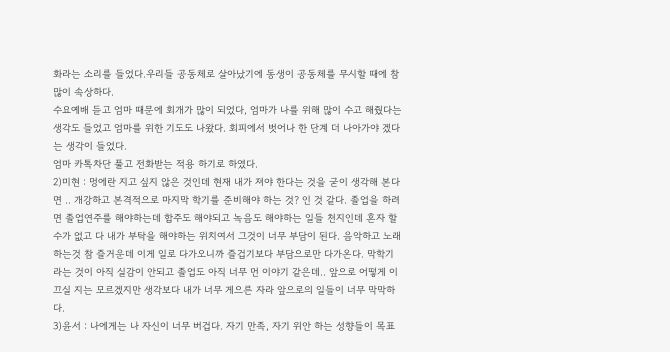화라는 소리를 들었다.우리들 공동체로 살아났기에 동생이 공동체를 무시할 때에 참 많이 속상하다.
수요예배 듣고 엄마 때문에 회개가 많이 되었다, 엄마가 나를 위해 많이 수고 해줬다는 생각도 들었고 엄마를 위한 기도도 나왔다. 회피에서 벗어나 한 단계 더 나아가야 겠다는 생각이 들었다.
엄마 카톡차단 풀고 전화받는 적용 하기로 하였다.
2)미현 : 멍에란 지고 싶지 않은 것인데 현재 내가 져야 한다는 것을 굳이 생각해 본다면 .. 개강하고 본격적으로 마지막 학기를 준비해야 하는 것? 인 것 같다. 졸업을 하려면 졸업연주를 해야하는데 합주도 해야되고 녹음도 해야하는 일들 천지인데 혼자 할 수가 없고 다 내가 부탁을 해야하는 위치여서 그것이 너무 부담이 된다. 음악하고 노래하는것 참 즐거운데 이게 일로 다가오니까 즐겁기보다 부담으로만 다가온다. 막학기라는 것이 아직 실감이 안되고 졸업도 아직 너무 먼 이야기 같은데.. 앞으로 어떻게 이끄실 지는 모르겠지만 생각보다 내가 너무 게으른 자라 앞으로의 일들이 너무 막막하다.
3)윤서 : 나에게는 나 자신이 너무 버겁다. 자기 만족, 자기 위안 하는 성향들이 목표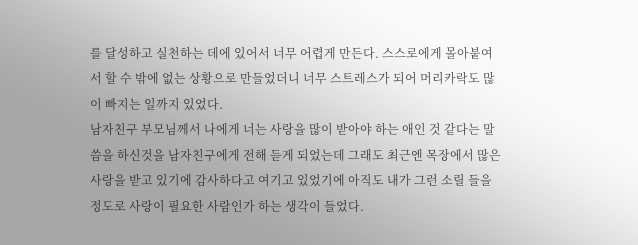를 달성하고 실천하는 데에 있어서 너무 어렵게 만든다. 스스로에게 몰아붙여서 할 수 밖에 없는 상황으로 만들었더니 너무 스트레스가 되어 머리카락도 많이 빠지는 일까지 있었다.
남자친구 부모님께서 나에게 너는 사랑을 많이 받아야 하는 애인 것 같다는 말씀을 하신것을 남자친구에게 전해 듣게 되었는데 그래도 최근엔 목장에서 많은 사랑을 받고 있기에 감사하다고 여기고 있었기에 아직도 내가 그런 소릴 들을 정도로 사랑이 필요한 사람인가 하는 생각이 들었다.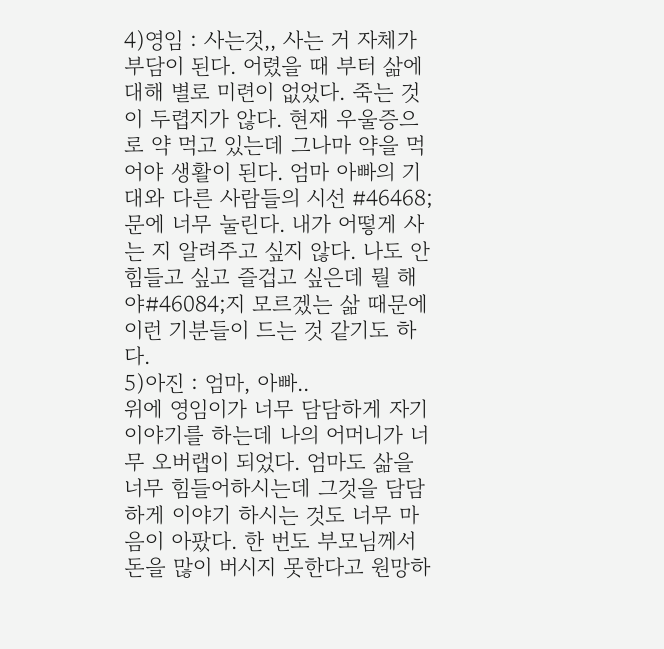4)영임 : 사는것,, 사는 거 자체가 부담이 된다. 어렸을 때 부터 삶에 대해 별로 미련이 없었다. 죽는 것이 두렵지가 않다. 현재 우울증으로 약 먹고 있는데 그나마 약을 먹어야 생활이 된다. 엄마 아빠의 기대와 다른 사람들의 시선 #46468;문에 너무 눌린다. 내가 어떻게 사는 지 알려주고 싶지 않다. 나도 안힘들고 싶고 즐겁고 싶은데 뭘 해야#46084;지 모르겠는 삶 때문에 이런 기분들이 드는 것 같기도 하다.
5)아진 : 엄마, 아빠..
위에 영임이가 너무 담담하게 자기 이야기를 하는데 나의 어머니가 너무 오버랩이 되었다. 엄마도 삶을 너무 힘들어하시는데 그것을 담담하게 이야기 하시는 것도 너무 마음이 아팠다. 한 번도 부모님께서 돈을 많이 버시지 못한다고 원망하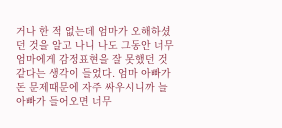거나 한 적 없는데 엄마가 오해하셨던 것을 알고 나니 나도 그동안 너무 엄마에게 감정표현을 잘 못했던 것 같다는 생각이 들었다. 엄마 아빠가 돈 문제때문에 자주 싸우시니까 늘 아빠가 들어오면 너무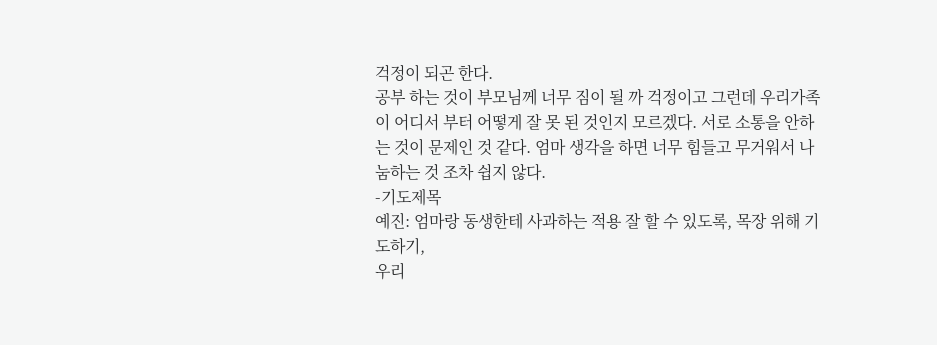걱정이 되곤 한다.
공부 하는 것이 부모님께 너무 짐이 될 까 걱정이고 그런데 우리가족이 어디서 부터 어떻게 잘 못 된 것인지 모르겠다. 서로 소통을 안하는 것이 문제인 것 같다. 엄마 생각을 하면 너무 힘들고 무거워서 나눔하는 것 조차 쉽지 않다.
-기도제목
예진: 엄마랑 동생한테 사과하는 적용 잘 할 수 있도록, 목장 위해 기도하기,
우리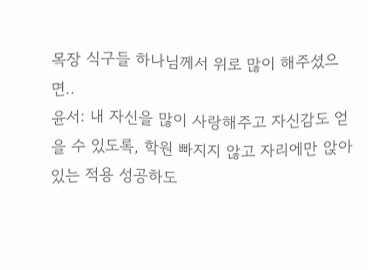목장 식구들 하나님께서 위로 많이 해주셨으면..
윤서: 내 자신을 많이 사랑해주고 자신감도 얻을 수 있도록, 학원 빠지지 않고 자리에만 앉아있는 적용 성공하도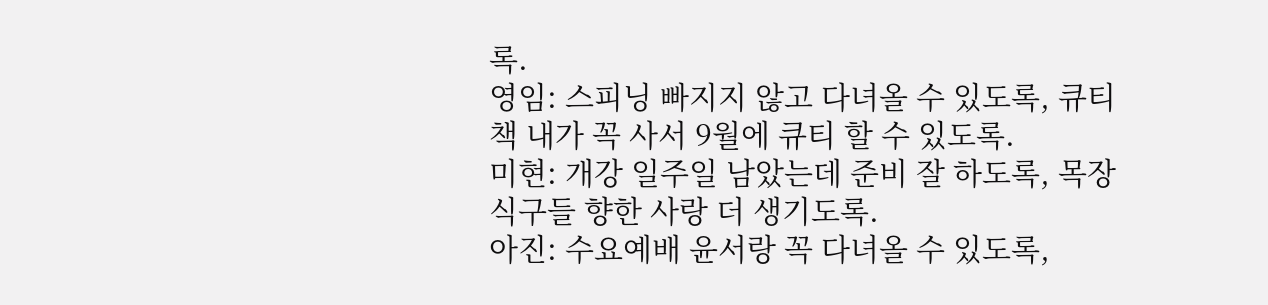록.
영임: 스피닝 빠지지 않고 다녀올 수 있도록, 큐티책 내가 꼭 사서 9월에 큐티 할 수 있도록.
미현: 개강 일주일 남았는데 준비 잘 하도록, 목장식구들 향한 사랑 더 생기도록.
아진: 수요예배 윤서랑 꼭 다녀올 수 있도록,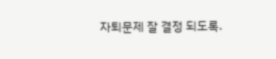자퇴문제 잘 결정 되도록.